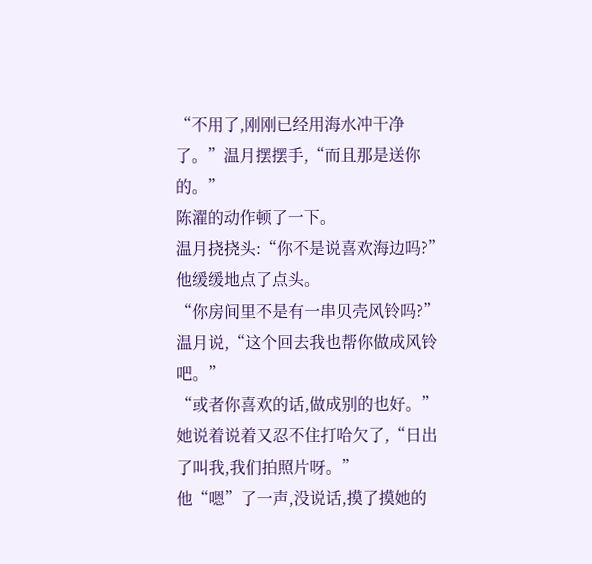“不用了,刚刚已经用海水冲干净了。”温月摆摆手,“而且那是送你的。”
陈濯的动作顿了一下。
温月挠挠头:“你不是说喜欢海边吗?”
他缓缓地点了点头。
“你房间里不是有一串贝壳风铃吗?”温月说,“这个回去我也帮你做成风铃吧。”
“或者你喜欢的话,做成别的也好。”她说着说着又忍不住打哈欠了,“日出了叫我,我们拍照片呀。”
他“嗯”了一声,没说话,摸了摸她的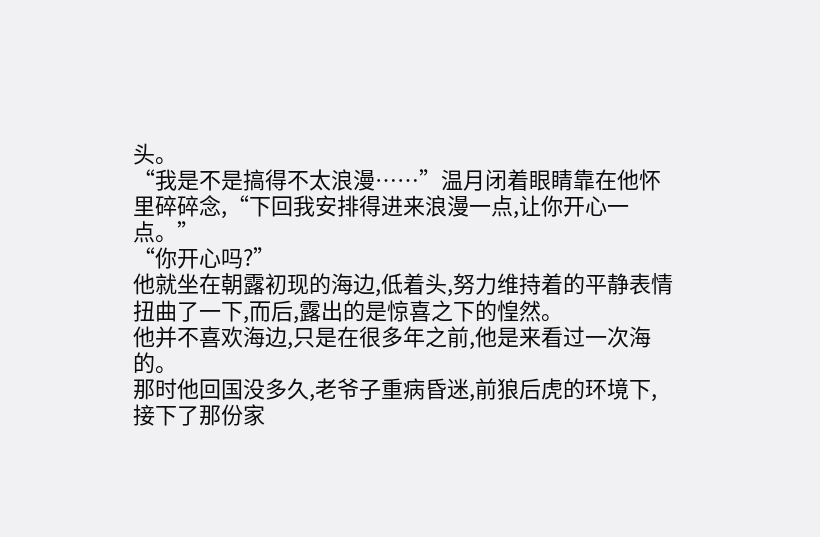头。
“我是不是搞得不太浪漫……”温月闭着眼睛靠在他怀里碎碎念,“下回我安排得进来浪漫一点,让你开心一点。”
“你开心吗?”
他就坐在朝露初现的海边,低着头,努力维持着的平静表情扭曲了一下,而后,露出的是惊喜之下的惶然。
他并不喜欢海边,只是在很多年之前,他是来看过一次海的。
那时他回国没多久,老爷子重病昏迷,前狼后虎的环境下,接下了那份家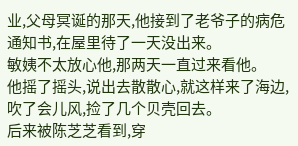业,父母冥诞的那天,他接到了老爷子的病危通知书,在屋里待了一天没出来。
敏姨不太放心他,那两天一直过来看他。
他摇了摇头,说出去散散心,就这样来了海边,吹了会儿风,捡了几个贝壳回去。
后来被陈芝芝看到,穿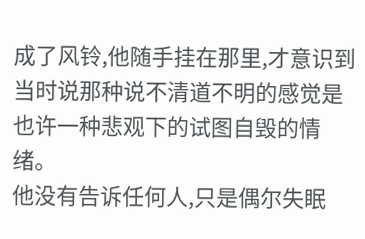成了风铃,他随手挂在那里,才意识到当时说那种说不清道不明的感觉是也许一种悲观下的试图自毁的情绪。
他没有告诉任何人,只是偶尔失眠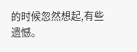的时候忽然想起,有些遗憾。